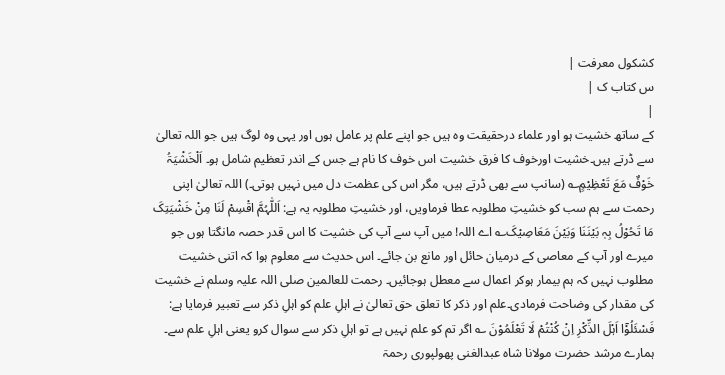کشکول معرفت |
س کتاب ک |
|
کے ساتھ خشیت ہو اور علماء درحقیقت وہ ہیں جو اپنے علم پر عامل ہوں اور یہی وہ لوگ ہیں جو اللہ تعالیٰ سے ڈرتے ہیں۔خشیت اورخوف کا فرق خشیت اس خوف کا نام ہے جس کے اندر تعظیم شامل ہو۔ اَلْخَشْیَۃُ خَوْفٌ مَعَ تَعْظِیْمٍ؎ (سانپ سے بھی ڈرتے ہیں، مگر اس کی عظمت دل میں نہیں ہوتی۔) اللہ تعالیٰ اپنی رحمت سے ہم سب کو خشیتِ مطلوبہ عطا فرماویں، اور خشیتِ مطلوبہ یہ ہے: اَللّٰہُمَّ اقْسِمْ لَنَا مِنْ خَشْیَتِکَ مَا تَحُوْلُ بِہٖ بَیْنَنَا وَبَیْنَ مَعَاصِیْکَ؎ اے اللہ! میں آپ سے آپ کی خشیت کا اس قدر حصہ مانگتا ہوں جو میرے اور آپ کے معاصی کے درمیان حائل اور مانع بن جائے۔ اس حدیث سے معلوم ہوا کہ اتنی خشیت مطلوب نہیں کہ ہم بیمار ہوکر اعمال سے معطل ہوجائیں۔ رحمت للعالمین صلی اللہ علیہ وسلم نے خشیت کی مقدار کی وضاحت فرمادی۔علم اور ذکر کا تعلق حق تعالیٰ نے اہلِ علم کو اہلِ ذکر سے تعبیر فرمایا ہے: فَسْئَلُوْۤا اَہْلَ الذِّکْرِ اِنْ کُنْتُمْ لَا تَعْلَمُوْنَ ؎ اگر تم کو علم نہیں ہے تو اہلِ ذکر سے سوال کرو یعنی اہلِ علم سے۔ ہمارے مرشد حضرت مولانا شاہ عبدالغنی پھولپوری رحمۃ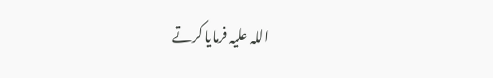اللہ علیہ فرمایا کرتے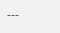---